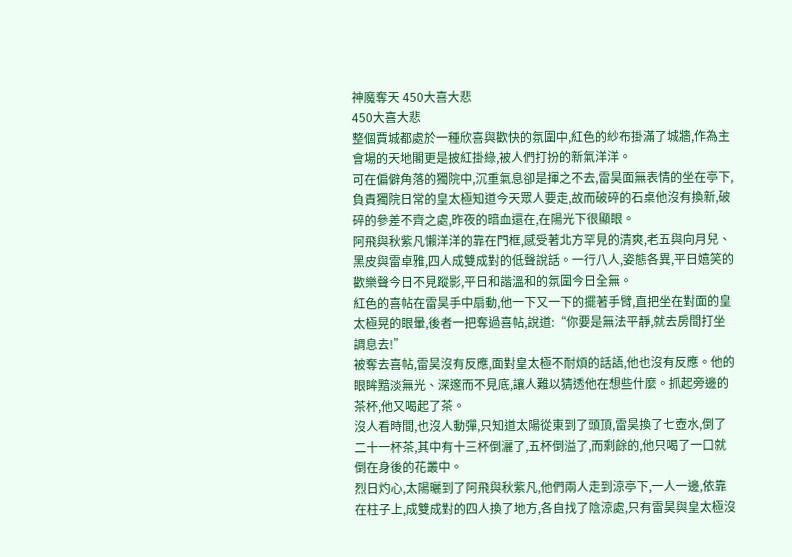神魔奪天 450大喜大悲
450大喜大悲
整個賈城都處於一種欣喜與歡快的氛圍中,紅色的紗布掛滿了城牆,作為主會場的天地閣更是披紅掛綠,被人們打扮的新氣洋洋。
可在偏僻角落的獨院中,沉重氣息卻是揮之不去,雷昊面無表情的坐在亭下,負責獨院日常的皇太極知道今天眾人要走,故而破碎的石桌他沒有換新,破碎的參差不齊之處,昨夜的暗血還在,在陽光下很顯眼。
阿飛與秋紫凡懶洋洋的靠在門框,感受著北方罕見的清爽,老五與向月兒、黑皮與雷卓雅,四人成雙成對的低聲說話。一行八人,姿態各異,平日嬉笑的歡樂聲今日不見蹤影,平日和諧溫和的氛圍今日全無。
紅色的喜帖在雷昊手中扇動,他一下又一下的擺著手臂,直把坐在對面的皇太極晃的眼暈,後者一把奪過喜帖,說道:“你要是無法平靜,就去房間打坐調息去!”
被奪去喜帖,雷昊沒有反應,面對皇太極不耐煩的話語,他也沒有反應。他的眼眸黯淡無光、深邃而不見底,讓人難以猜透他在想些什麼。抓起旁邊的茶杯,他又喝起了茶。
沒人看時間,也沒人動彈,只知道太陽從東到了頭頂,雷昊換了七壺水,倒了二十一杯茶,其中有十三杯倒灑了,五杯倒溢了,而剩餘的,他只喝了一口就倒在身後的花叢中。
烈日灼心,太陽曬到了阿飛與秋紫凡,他們兩人走到涼亭下,一人一邊,依靠在柱子上,成雙成對的四人換了地方,各自找了陰涼處,只有雷昊與皇太極沒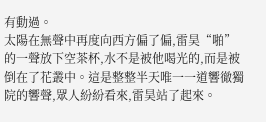有動過。
太陽在無聲中再度向西方偏了偏,雷昊“啪”的一聲放下空茶杯,水不是被他喝光的,而是被倒在了花叢中。這是整整半天唯一一道響徹獨院的響聲,眾人紛紛看來,雷昊站了起來。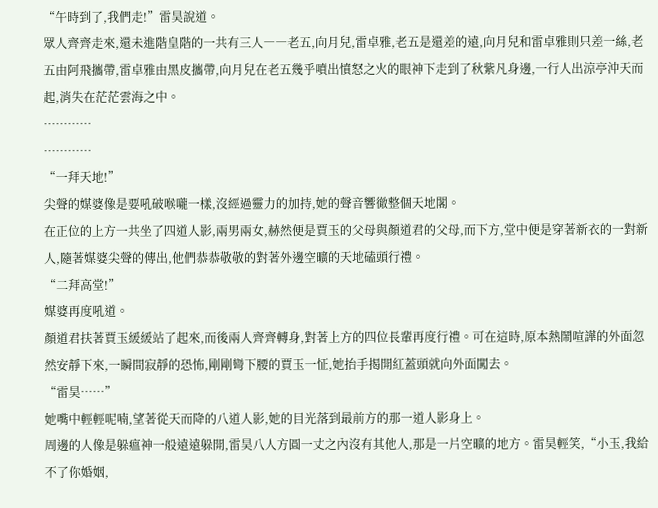“午時到了,我們走!”雷昊說道。
眾人齊齊走來,還未進階皇階的一共有三人――老五,向月兒,雷卓雅,老五是還差的遠,向月兒和雷卓雅則只差一絲,老五由阿飛攜帶,雷卓雅由黑皮攜帶,向月兒在老五幾乎噴出憤怒之火的眼神下走到了秋紫凡身邊,一行人出涼亭沖天而起,消失在茫茫雲海之中。
…………
…………
“一拜天地!”
尖聲的媒婆像是要吼破喉嚨一樣,沒經過靈力的加持,她的聲音響徹整個天地閣。
在正位的上方一共坐了四道人影,兩男兩女,赫然便是賈玉的父母與顏道君的父母,而下方,堂中便是穿著新衣的一對新人,隨著媒婆尖聲的傳出,他們恭恭敬敬的對著外邊空曠的天地磕頭行禮。
“二拜高堂!”
媒婆再度吼道。
顏道君扶著賈玉緩緩站了起來,而後兩人齊齊轉身,對著上方的四位長輩再度行禮。可在這時,原本熱鬧喧譁的外面忽然安靜下來,一瞬間寂靜的恐怖,剛剛彎下腰的賈玉一怔,她抬手揭開紅蓋頭就向外面闖去。
“雷昊……”
她嘴中輕輕呢喃,望著從天而降的八道人影,她的目光落到最前方的那一道人影身上。
周邊的人像是躲瘟神一般遠遠躲開,雷昊八人方圓一丈之內沒有其他人,那是一片空曠的地方。雷昊輕笑,“小玉,我給不了你婚姻,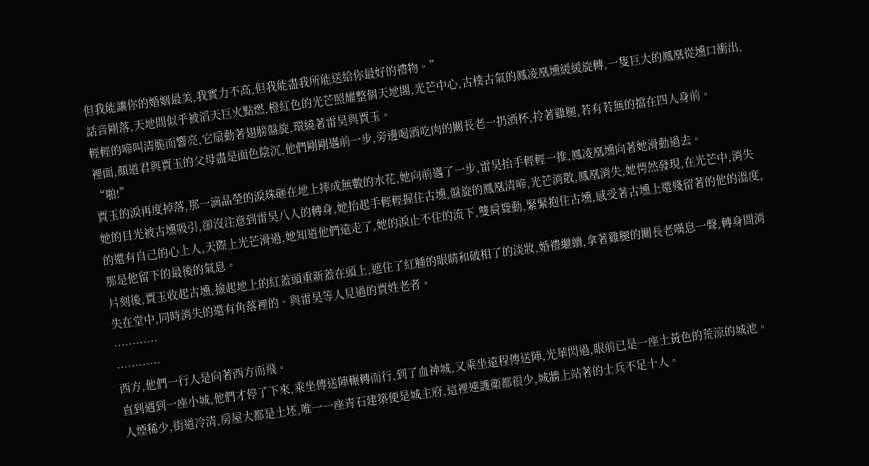但我能讓你的婚姻最美,我實力不高,但我能盡我所能送給你最好的禮物。”
話音剛落,天地間似乎被滔天巨火點燃,橙紅色的光芒照耀整個天地閣,光芒中心,古樸古氣的鳳凌凰壎緩緩旋轉,一隻巨大的鳳凰從壎口衝出,輕輕的啼叫清脆而響亮,它扇動著翅膀盤旋,環繞著雷昊與賈玉。
裡面,顏道君與賈玉的父母盡是面色陰沉,他們剛剛邁前一步,旁邊喝酒吃肉的關長老一扔酒杯,拎著雞腿,若有若無的擋在四人身前。
“啪!”
賈玉的淚再度掉落,那一滴晶瑩的淚珠砸在地上摔成無數的水花,她向前邁了一步,雷昊抬手輕輕一推,鳳凌凰壎向著她滑動過去。
她的目光被古壎吸引,卻沒注意到雷昊八人的轉身,她抬起手輕輕握住古壎,盤旋的鳳凰清啼,光芒消散,鳳凰消失,她愕然發現,在光芒中,消失的還有自己的心上人,天際上光芒滑過,她知道他們遠走了,她的淚止不住的流下,雙肩聳動,緊緊抱住古壎,感受著古壎上還殘留著的他的溫度,那是他留下的最後的氣息。
片刻後,賈玉收起古壎,撿起地上的紅蓋頭重新蓋在頭上,遮住了紅腫的眼睛和破相了的淡妝,婚禮繼續,拿著雞腿的關長老嘆息一聲,轉身間消失在堂中,同時消失的還有角落裡的、與雷昊等人見過的賈姓老者。
…………
…………
西方,他們一行人是向著西方而飛。
直到遇到一座小城,他們才停了下來,乘坐傳送陣輾轉而行,到了血神城,又乘坐遠程傳送陣,光華閃過,眼前已是一座土黃色的荒涼的城池。
人煙稀少,街道冷清,房屋大都是土坯,唯一一座青石建築便是城主府,這裡連護衛都很少,城牆上站著的士兵不足十人。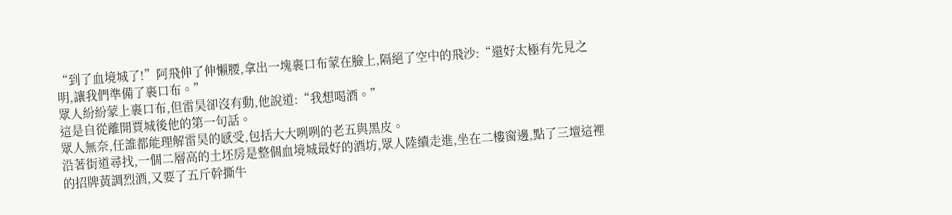“到了血境城了!”阿飛伸了伸懶腰,拿出一塊裹口布蒙在臉上,隔絕了空中的飛沙:“還好太極有先見之明,讓我們準備了裹口布。”
眾人紛紛蒙上裹口布,但雷昊卻沒有動,他說道:“我想喝酒。”
這是自從離開賈城後他的第一句話。
眾人無奈,任誰都能理解雷昊的感受,包括大大咧咧的老五與黑皮。
沿著街道尋找,一個二層高的土坯房是整個血境城最好的酒坊,眾人陸續走進,坐在二樓窗邊,點了三壇這裡的招牌黃調烈酒,又要了五斤幹撕牛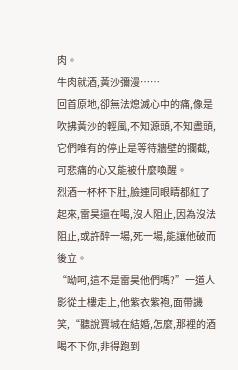肉。
牛肉就酒,黃沙彌漫……
回首原地,卻無法熄滅心中的痛,像是吹拂黃沙的輕風,不知源頭,不知盡頭,它們唯有的停止是等待牆壁的攔截,可悲痛的心又能被什麼喚醒。
烈酒一杯杯下肚,臉連同眼睛都紅了起來,雷昊還在喝,沒人阻止,因為沒法阻止,或許醉一場,死一場,能讓他破而後立。
“呦呵,這不是雷昊他們嗎?”一道人影從土樓走上,他紫衣紫袍,面帶譏笑,“聽說賈城在結婚,怎麼,那裡的酒喝不下你,非得跑到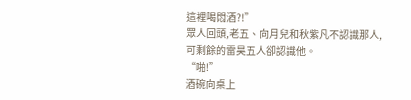這裡喝悶酒?!”
眾人回頭,老五、向月兒和秋紫凡不認識那人,可剩餘的雷昊五人卻認識他。
“啪!”
酒碗向桌上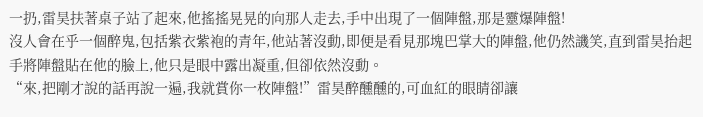一扔,雷昊扶著桌子站了起來,他搖搖晃晃的向那人走去,手中出現了一個陣盤,那是靈爆陣盤!
沒人會在乎一個醉鬼,包括紫衣紫袍的青年,他站著沒動,即便是看見那塊巴掌大的陣盤,他仍然譏笑,直到雷昊抬起手將陣盤貼在他的臉上,他只是眼中露出凝重,但卻依然沒動。
“來,把剛才說的話再說一遍,我就賞你一枚陣盤!”雷昊醉醺醺的,可血紅的眼睛卻讓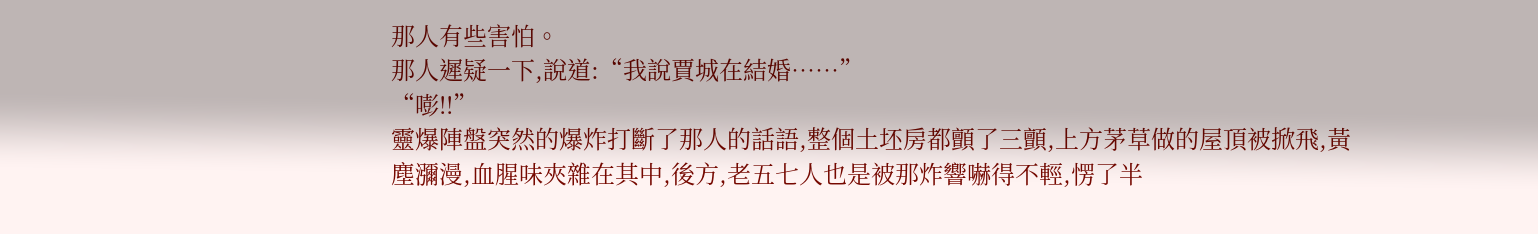那人有些害怕。
那人遲疑一下,說道:“我說賈城在結婚……”
“嘭!!”
靈爆陣盤突然的爆炸打斷了那人的話語,整個土坯房都顫了三顫,上方茅草做的屋頂被掀飛,黃塵瀰漫,血腥味夾雜在其中,後方,老五七人也是被那炸響嚇得不輕,愣了半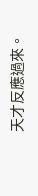天才反應過來。